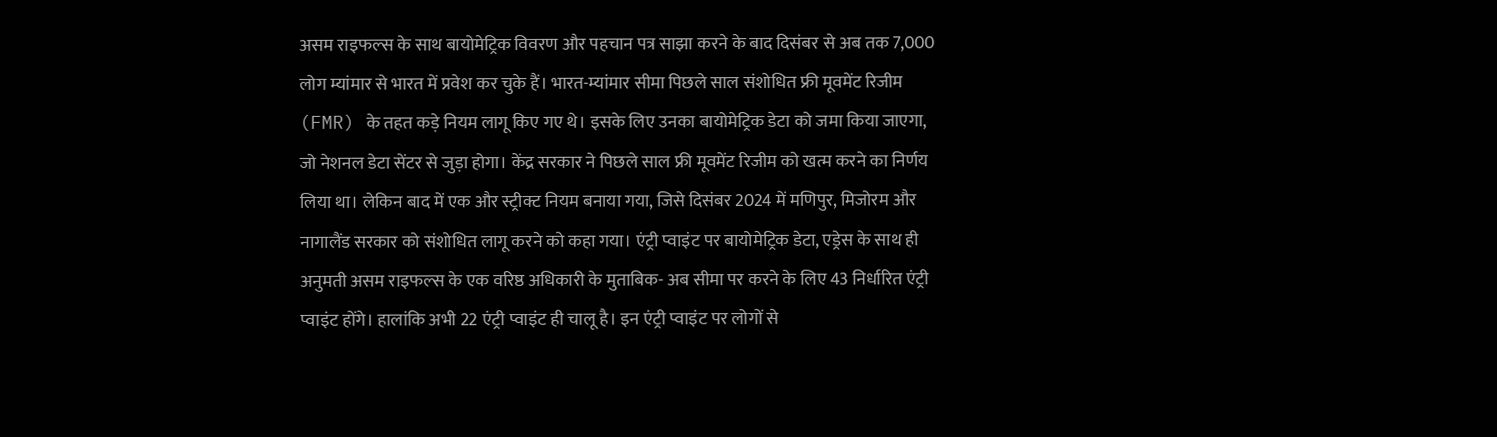असम राइफल्स के साथ बायोमेट्रिक विवरण और पहचान पत्र साझा करने के बाद दिसंबर से अब तक 7,000 लोग म्यांमार से भारत में प्रवेश कर चुके हैं। भारत-म्यांमार सीमा पिछले साल संशोधित फ्री मूवमेंट रिजीम (FMR) के तहत कड़े नियम लागू किए गए थे। इसके लिए उनका बायोमेट्रिक डेटा को जमा किया जाएगा, जो नेशनल डेटा सेंटर से जुड़ा होगा। केंद्र सरकार ने पिछले साल फ्री मूवमेंट रिजीम को खत्म करने का निर्णय लिया था। लेकिन बाद में एक और स्ट्रीक्ट नियम बनाया गया, जिसे दिसंबर 2024 में मणिपुर, मिजोरम और नागालैंड सरकार को संशोधित लागू करने को कहा गया। एंट्री प्वाइंट पर बायोमेट्रिक डेटा, एड्रेस के साथ ही अनुमती असम राइफल्स के एक वरिष्ठ अधिकारी के मुताबिक- अब सीमा पर करने के लिए 43 निर्धारित एंट्री प्वाइंट होंगे। हालांकि अभी 22 एंट्री प्वाइंट ही चालू है। इन एंट्री प्वाइंट पर लोगों से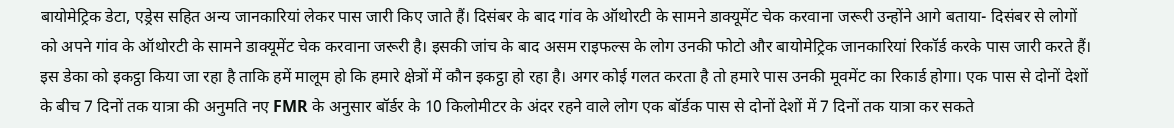बायोमेट्रिक डेटा, एड्रेस सहित अन्य जानकारियां लेकर पास जारी किए जाते हैं। दिसंबर के बाद गांव के ऑथोरटी के सामने डाक्यूमेंट चेक करवाना जरूरी उन्होंने आगे बताया- दिसंबर से लोगों को अपने गांव के ऑथोरटी के सामने डाक्यूमेंट चेक करवाना जरूरी है। इसकी जांच के बाद असम राइफल्स के लोग उनकी फोटो और बायोमेट्रिक जानकारियां रिकॉर्ड करके पास जारी करते हैं। इस डेका को इकट्ठा किया जा रहा है ताकि हमें मालूम हो कि हमारे क्षेत्रों में कौन इकट्ठा हो रहा है। अगर कोई गलत करता है तो हमारे पास उनकी मूवमेंट का रिकार्ड होगा। एक पास से दोनों देशों के बीच 7 दिनों तक यात्रा की अनुमति नए FMR के अनुसार बॉर्डर के 10 किलोमीटर के अंदर रहने वाले लोग एक बॉर्डक पास से दोनों देशों में 7 दिनों तक यात्रा कर सकते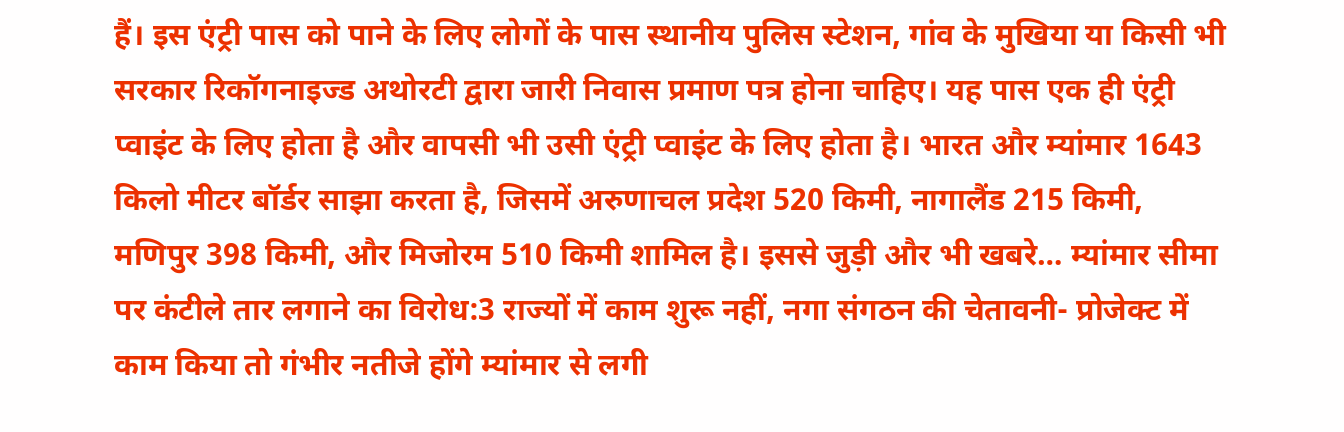हैं। इस एंट्री पास को पाने के लिए लोगों के पास स्थानीय पुलिस स्टेशन, गांव के मुखिया या किसी भी सरकार रिकॉगनाइज्ड अथोरटी द्वारा जारी निवास प्रमाण पत्र होना चाहिए। यह पास एक ही एंट्री प्वाइंट के लिए होता है और वापसी भी उसी एंट्री प्वाइंट के लिए होता है। भारत और म्यांमार 1643 किलो मीटर बॉर्डर साझा करता है, जिसमें अरुणाचल प्रदेश 520 किमी, नागालैंड 215 किमी, मणिपुर 398 किमी, और मिजोरम 510 किमी शामिल है। इससे जुड़ी और भी खबरे… म्यांमार सीमा पर कंटीले तार लगाने का विरोध:3 राज्यों में काम शुरू नहीं, नगा संगठन की चेतावनी- प्रोजेक्ट में काम किया तो गंभीर नतीजे होंगे म्यांमार से लगी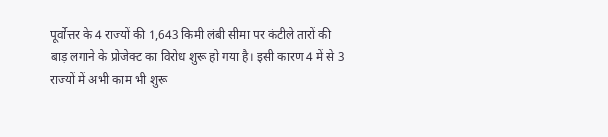पूर्वोत्तर के 4 राज्यों की 1,643 किमी लंबी सीमा पर कंटीले तारों की बाड़ लगाने के प्रोजेक्ट का विरोध शुरू हो गया है। इसी कारण 4 में से 3 राज्यों में अभी काम भी शुरू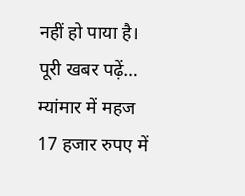नहीं हो पाया है। पूरी खबर पढ़ें… म्यांमार में महज 17 हजार रुपए में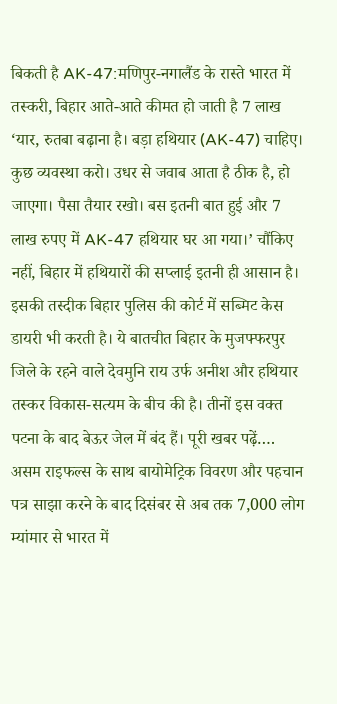बिकती है AK-47:मणिपुर-नगालैंड के रास्ते भारत में तस्करी, बिहार आते-आते कीमत हो जाती है 7 लाख ‘यार, रुतबा बढ़ाना है। बड़ा हथियार (AK-47) चाहिए। कुछ व्यवस्था करो। उधर से जवाब आता है ठीक है, हो जाएगा। पैसा तैयार रखो। बस इतनी बात हुई और 7 लाख रुपए में AK-47 हथियार घर आ गया।’ चौंकिए नहीं, बिहार में हथियारों की सप्लाई इतनी ही आसान है। इसकी तस्दीक बिहार पुलिस की कोर्ट में सब्मिट केस डायरी भी करती है। ये बातचीत बिहार के मुजफ्फरपुर जिले के रहने वाले देवमुनि राय उर्फ अनीश और हथियार तस्कर विकास-सत्यम के बीच की है। तीनों इस वक्त पटना के बाद बेऊर जेल में बंद हैं। पूरी खबर पढ़ें….
असम राइफल्स के साथ बायोमेट्रिक विवरण और पहचान पत्र साझा करने के बाद दिसंबर से अब तक 7,000 लोग म्यांमार से भारत में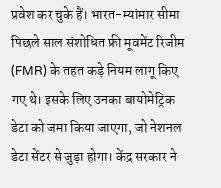प्रवेश कर चुके हैं। भारत-म्यांमार सीमा पिछले साल संशोधित फ्री मूवमेंट रिजीम (FMR) के तहत कड़े नियम लागू किए गए थे। इसके लिए उनका बायोमेट्रिक डेटा को जमा किया जाएगा, जो नेशनल डेटा सेंटर से जुड़ा होगा। केंद्र सरकार ने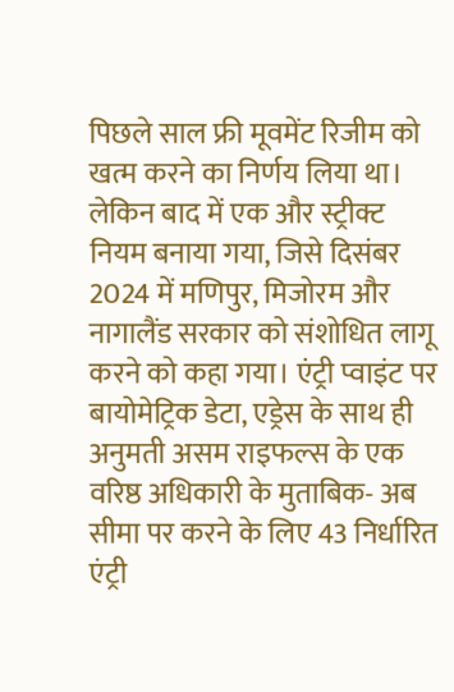पिछले साल फ्री मूवमेंट रिजीम को खत्म करने का निर्णय लिया था। लेकिन बाद में एक और स्ट्रीक्ट नियम बनाया गया, जिसे दिसंबर 2024 में मणिपुर, मिजोरम और नागालैंड सरकार को संशोधित लागू करने को कहा गया। एंट्री प्वाइंट पर बायोमेट्रिक डेटा, एड्रेस के साथ ही अनुमती असम राइफल्स के एक वरिष्ठ अधिकारी के मुताबिक- अब सीमा पर करने के लिए 43 निर्धारित एंट्री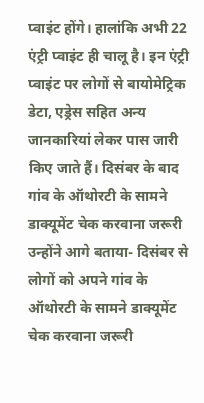प्वाइंट होंगे। हालांकि अभी 22 एंट्री प्वाइंट ही चालू है। इन एंट्री प्वाइंट पर लोगों से बायोमेट्रिक डेटा, एड्रेस सहित अन्य जानकारियां लेकर पास जारी किए जाते हैं। दिसंबर के बाद गांव के ऑथोरटी के सामने डाक्यूमेंट चेक करवाना जरूरी उन्होंने आगे बताया- दिसंबर से लोगों को अपने गांव के ऑथोरटी के सामने डाक्यूमेंट चेक करवाना जरूरी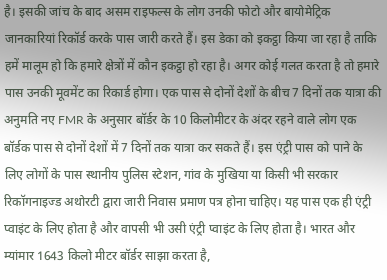है। इसकी जांच के बाद असम राइफल्स के लोग उनकी फोटो और बायोमेट्रिक जानकारियां रिकॉर्ड करके पास जारी करते हैं। इस डेका को इकट्ठा किया जा रहा है ताकि हमें मालूम हो कि हमारे क्षेत्रों में कौन इकट्ठा हो रहा है। अगर कोई गलत करता है तो हमारे पास उनकी मूवमेंट का रिकार्ड होगा। एक पास से दोनों देशों के बीच 7 दिनों तक यात्रा की अनुमति नए FMR के अनुसार बॉर्डर के 10 किलोमीटर के अंदर रहने वाले लोग एक बॉर्डक पास से दोनों देशों में 7 दिनों तक यात्रा कर सकते हैं। इस एंट्री पास को पाने के लिए लोगों के पास स्थानीय पुलिस स्टेशन, गांव के मुखिया या किसी भी सरकार रिकॉगनाइज्ड अथोरटी द्वारा जारी निवास प्रमाण पत्र होना चाहिए। यह पास एक ही एंट्री प्वाइंट के लिए होता है और वापसी भी उसी एंट्री प्वाइंट के लिए होता है। भारत और म्यांमार 1643 किलो मीटर बॉर्डर साझा करता है,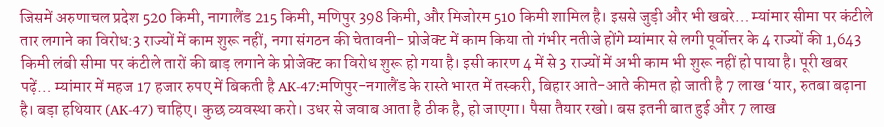जिसमें अरुणाचल प्रदेश 520 किमी, नागालैंड 215 किमी, मणिपुर 398 किमी, और मिजोरम 510 किमी शामिल है। इससे जुड़ी और भी खबरे… म्यांमार सीमा पर कंटीले तार लगाने का विरोध:3 राज्यों में काम शुरू नहीं, नगा संगठन की चेतावनी- प्रोजेक्ट में काम किया तो गंभीर नतीजे होंगे म्यांमार से लगी पूर्वोत्तर के 4 राज्यों की 1,643 किमी लंबी सीमा पर कंटीले तारों की बाड़ लगाने के प्रोजेक्ट का विरोध शुरू हो गया है। इसी कारण 4 में से 3 राज्यों में अभी काम भी शुरू नहीं हो पाया है। पूरी खबर पढ़ें… म्यांमार में महज 17 हजार रुपए में बिकती है AK-47:मणिपुर-नगालैंड के रास्ते भारत में तस्करी, बिहार आते-आते कीमत हो जाती है 7 लाख ‘यार, रुतबा बढ़ाना है। बड़ा हथियार (AK-47) चाहिए। कुछ व्यवस्था करो। उधर से जवाब आता है ठीक है, हो जाएगा। पैसा तैयार रखो। बस इतनी बात हुई और 7 लाख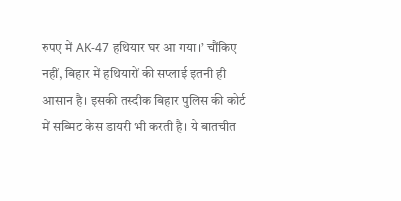रुपए में AK-47 हथियार घर आ गया।’ चौंकिए नहीं, बिहार में हथियारों की सप्लाई इतनी ही आसान है। इसकी तस्दीक बिहार पुलिस की कोर्ट में सब्मिट केस डायरी भी करती है। ये बातचीत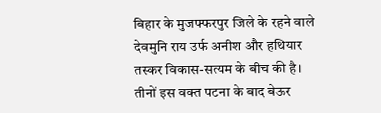बिहार के मुजफ्फरपुर जिले के रहने वाले देवमुनि राय उर्फ अनीश और हथियार तस्कर विकास-सत्यम के बीच की है। तीनों इस वक्त पटना के बाद बेऊर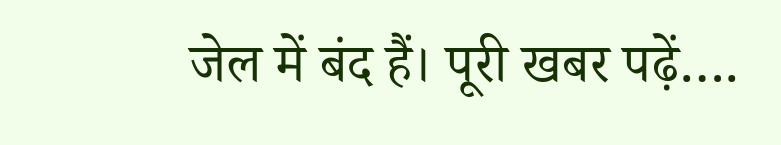जेल में बंद हैं। पूरी खबर पढ़ें….